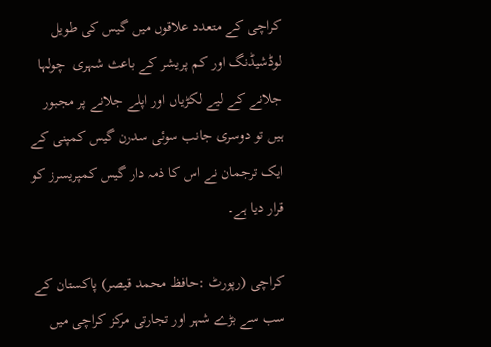کراچی کے متعدد علاقوں میں گیس کی طویل لوڈشیڈنگ اور کم پریشر کے باعث شہری  چولہا جلانے کے لیے لکڑیاں اور اپلے جلانے پر مجبور ہیں تو دوسری جانب سوئی سدرن گیس کمپنی کے ایک ترجمان نے اس کا ذمہ دار گیس کمپریسرز کو قرار دیا ہے۔

کراچی (رپورٹ :حافظ محمد قیصر) پاکستان کے سب سے بڑے شہر اور تجارتی مرکز کراچی میں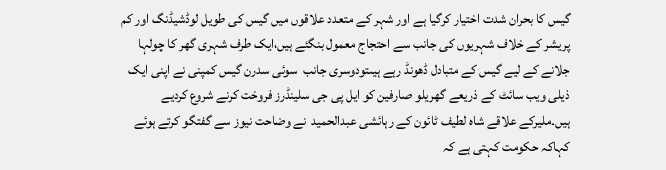گیس کا بحران شدت اختیار کرگیا ہے اور شہر کے متعدد علاقوں میں گیس کی طویل لوڈشیڈنگ اور کم پریشر کے خلاف شہریوں کی جانب سے احتجاج معمول بنگئے ہیں،ایک طرف شہری گھر کا چولہا جلانے کے لیے گیس کے متبادل ڈھونڈ رہے ہیںتودوسری جانب  سوئی سدرن گیس کمپنی نے اپنی ایک ذیلی ویب سائٹ کے ذریعے گھریلو صارفین کو ایل پی جی سلینڈرز فروخت کرنے شروع کردیے ہیں۔ملیرکے علاقے شاہ لطیف ٹائون کے رہائشی عبدالحمید  نے وضاحت نیوز سے گفتگو کرتے ہوئے کہاکہ حکومت کہتی ہے کہ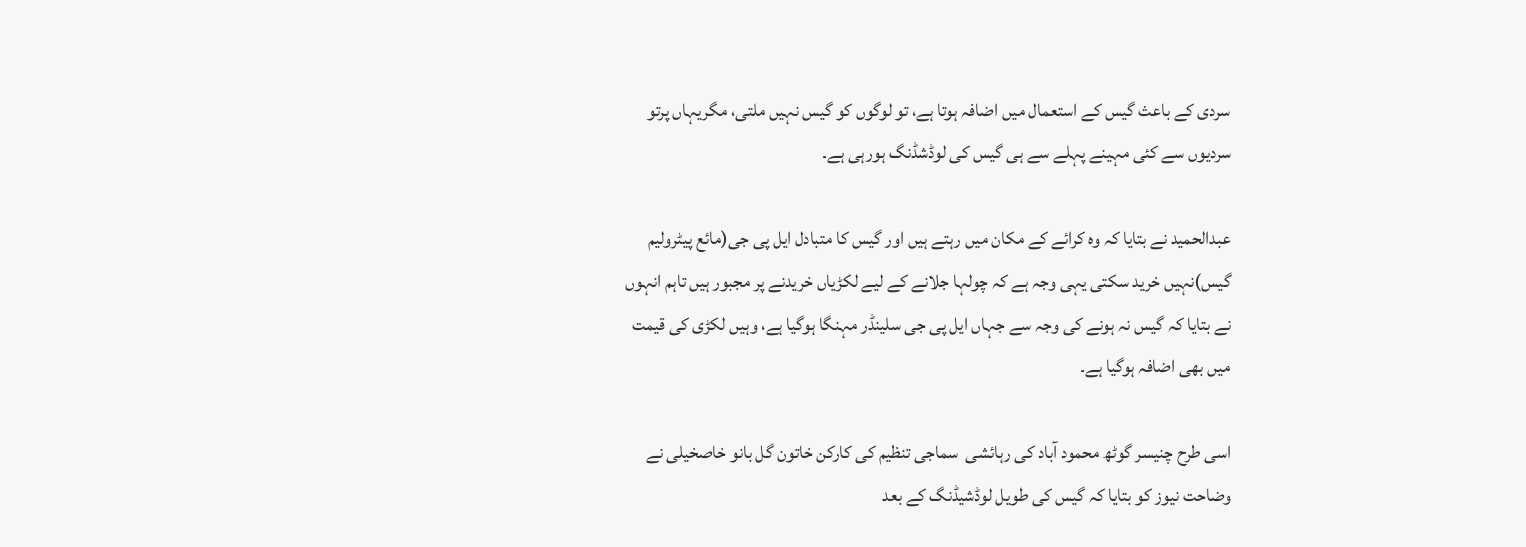سردی کے باعث گیس کے استعمال میں اضافہ ہوتا ہے، تو لوگوں کو گیس نہیں ملتی، مگریہاں پرتو سردیوں سے کئی مہینے پہلے سے ہی گیس کی لوڈشڈنگ ہورہی ہے۔

عبدالحمید نے بتایا کہ وہ کرائے کے مکان میں رہتے ہیں اور گیس کا متبادل ایل پی جی(مائع پیٹرولیم گیس)نہیں خرید سکتی یہی وجہ ہے کہ چولہا جلانے کے لیے لکڑیاں خریدنے پر مجبور ہیں تاہم انہوں نے بتایا کہ گیس نہ ہونے کی وجہ سے جہاں ایل پی جی سلینڈر مہنگا ہوگیا ہے، وہیں لکڑی کی قیمت میں بھی اضافہ ہوگیا ہے۔

اسی طرح چنیسر گوٹھ محمود آباد کی رہائشی  سماجی تنظیم کی کارکن خاتون گل بانو خاصخیلی نے وضاحت نیوز کو بتایا کہ گیس کی طویل لوڈشیڈنگ کے بعد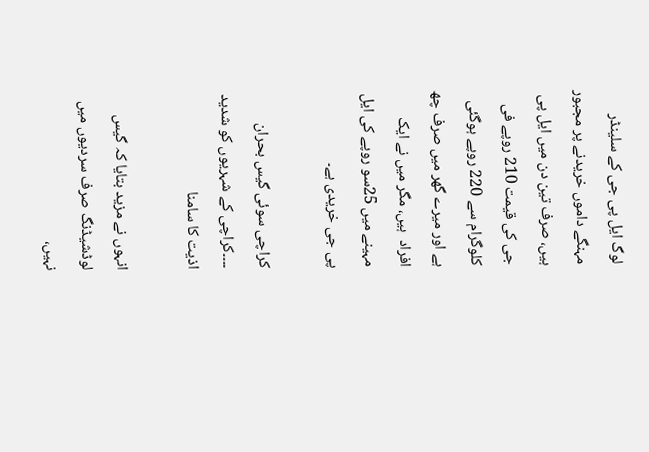لوگ ایل پی جی کے سلینڈر مہنگے داموں خریدنے پر مجبور ہیں، صرف تین دن میں ایل پی جی کی قیمت 210 روپے فی کلوگرام سے 220 روپے ہوگئی ہے اور میرے گھر میں صرف چھ افراد  ہیں، مگر میں نے ایک مہینے میں 25سو روپے کی ایل پی جی خریدی ہے۔

کراچی سوئی گیس بحران ۔۔۔۔کراچی کے شہریوں کو شدید اذیت کا سامنا

انہوں نے مزید بتایا کہ گیس لوڈشیڈنگ صرف سردیوں میں نہیں،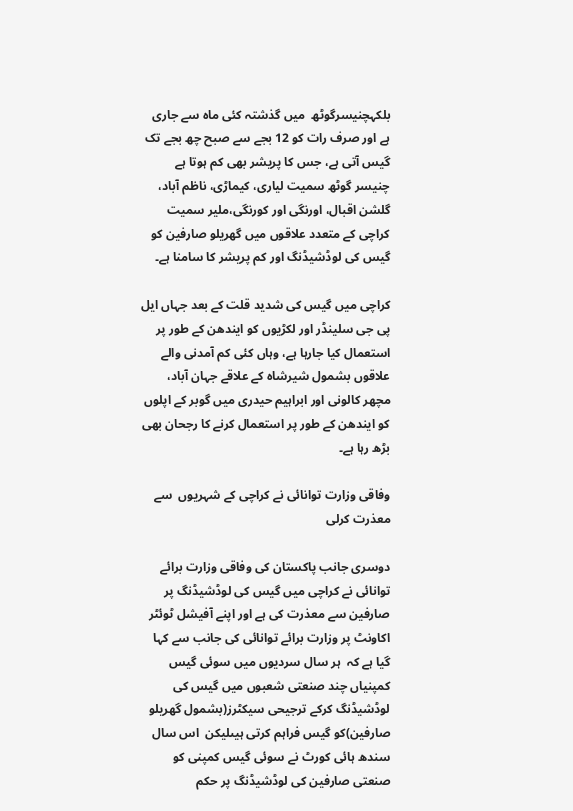بلکہچنیسرگوٹھ  میں گذشتہ کئی ماہ سے جاری ہے اور صرف رات کو 12 بجے سے صبح چھ بجے تک گیس آتی ہے، جس کا پریشر بھی کم ہوتا ہے چنیسر گوٹھ سمیت لیاری، کیماڑی، ناظم آباد، گلشن اقبال، اورنگی اور کورنگی،ملیر سمیت کراچی کے متعدد علاقوں میں گھریلو صارفین کو گیس کی لوڈشیڈنگ اور کم پریشر کا سامنا ہے۔

کراچی میں گیس کی شدید قلت کے بعد جہاں ایل پی جی سلینڈر اور لکڑیوں کو ایندھن کے طور پر استعمال کیا جارہا ہے، وہاں کئی کم آمدنی والے علاقوں بشمول شیرشاہ کے علاقے جہان آباد، مچھر کالونی اور ابراہیم حیدری میں گوبر کے اپلوں کو ایندھن کے طور پر استعمال کرنے کا رجحان بھی بڑھ رہا ہے۔

وفاقی وزارت توانائی نے کراچی کے شہریوں  سے معذرت کرلی

دوسری جانب پاکستان کی وفاقی وزارت برائے توانائی نے کراچی میں گیس کی لوڈشیڈنگ پر صارفین سے معذرت کی ہے اور اپنے آفیشل ٹوئٹر اکاونٹ پر وزارت برائے توانائی کی جانب سے کہا گیا ہے کہ  ہر سال سردیوں میں سوئی گیس کمپنیاں چند صنعتی شعبوں میں گیس کی لوڈشیڈنگ کرکے ترجیحی سیکٹرز(بشمول گھریلو صارفین)کو گیس فراہم کرتی ہیںلیکن  اس سال سندھ ہائی کورٹ نے سوئی گیس کمپنی کو صنعتی صارفین کی لوڈشیڈنگ پر حکم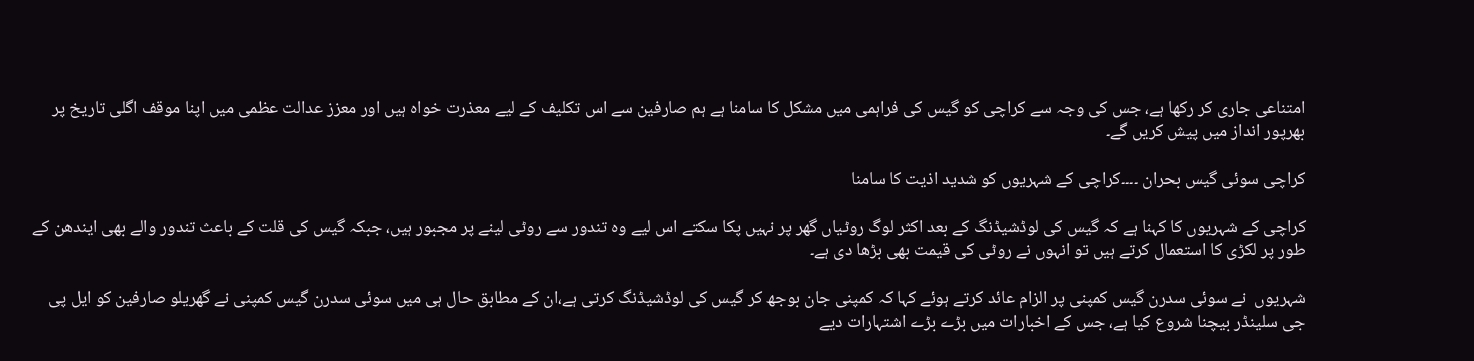امتناعی جاری کر رکھا ہے، جس کی وجہ سے کراچی کو گیس کی فراہمی میں مشکل کا سامنا ہے ہم صارفین سے اس تکلیف کے لیے معذرت خواہ ہیں اور معزز عدالت عظمی میں اپنا موقف اگلی تاریخ پر بھرپور انداز میں پیش کریں گے۔

کراچی سوئی گیس بحران ۔۔۔۔کراچی کے شہریوں کو شدید اذیت کا سامنا

کراچی کے شہریوں کا کہنا ہے کہ گیس کی لوڈشیڈنگ کے بعد اکثر لوگ روٹیاں گھر پر نہیں پکا سکتے اس لیے وہ تندور سے روٹی لینے پر مجبور ہیں، جبکہ گیس کی قلت کے باعث تندور والے بھی ایندھن کے طور پر لکڑی کا استعمال کرتے ہیں تو انہوں نے روٹی کی قیمت بھی بڑھا دی ہے۔

شہریوں  نے سوئی سدرن گیس کمپنی پر الزام عائد کرتے ہوئے کہا کہ کمپنی جان بوجھ کر گیس کی لوڈشیڈنگ کرتی ہے،ان کے مطابق حال ہی میں سوئی سدرن گیس کمپنی نے گھریلو صارفین کو ایل پی جی سلینڈر بیچنا شروع کیا ہے، جس کے اخبارات میں بڑے بڑے اشتہارات دیے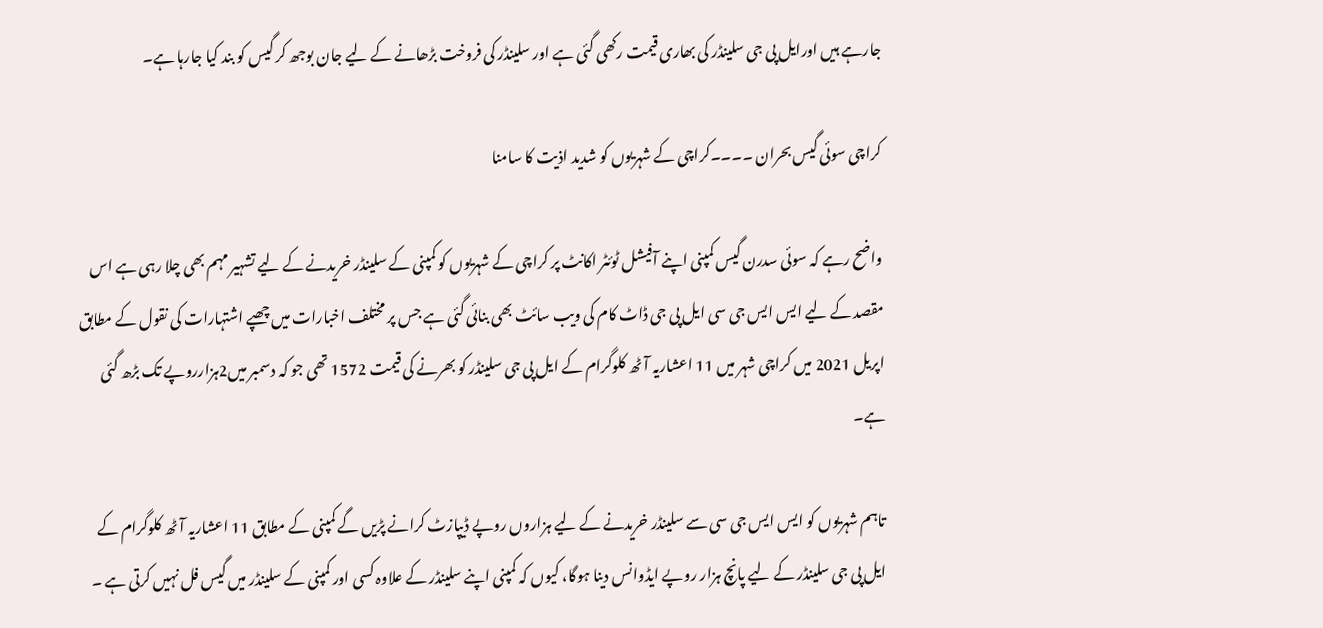جارہے ہیں اورایل پی جی سلینڈر کی بھاری قیمت رکھی گئی ہے اور سلینڈر کی فروخت بڑھانے کے لیے جان بوجھ کر گیس کو بند کیا جارہا ہے۔

کراچی سوئی گیس بحران ۔۔۔۔کراچی کے شہریوں کو شدید اذیت کا سامنا

واضح رہے کہ سوئی سدرن گیس کمپنی اپنے آفیشل ٹوئٹر اکانٹ پر کراچی کے شہریوں کو کمپنی کے سلینڈر خریدنے کے لیے تشہیر مہم بھی چلا رہی ہے اس مقصد کے لیے ایس ایس جی سی ایل پی جی ڈاٹ کام کی ویب سائٹ بھی بنائی گئی ہے جس پر مختلف اخبارات میں چھپے اشتہارات کی نقول کے مطابق اپریل 2021 میں کراچی شہر میں 11 اعشاریہ آٹھ کلوگرام کے ایل پی جی سلینڈر کو بھرنے کی قیمت 1572 تھی جو کہ دسمبر میں2ہزارروپے تک بڑھ گئی ہے۔

تاہم شہریوں کو ایس ایس جی سی سے سلینڈر خریدنے کے لیے ہزاروں روپے ڈیپازٹ کرانے پڑیں گے کمپنی کے مطابق 11 اعشاریہ آٹھ کلوگرام کے ایل پی جی سلینڈر کے لیے پانچ ہزار روپے ایڈوانس دینا ہوگا، کیوں کہ کمپنی اپنے سلینڈر کے علاوہ کسی اور کمپنی کے سلینڈر میں گیس فل نہیں کرتی ہے ۔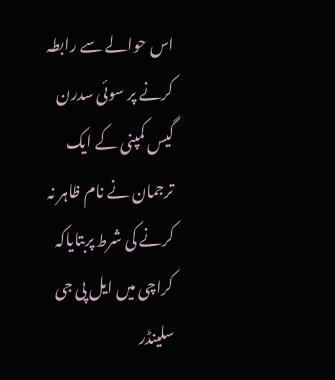اس حوالے سے رابطہ کرنے پر سوئی سدرن گیس کمپنی کے ایک ترجمان نے نام ظاہر نہ کرنے کی شرط پربتایاکہ کراچی میں ایل پی جی سلینڈر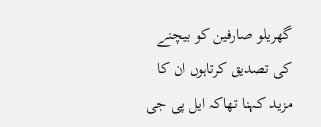گھریلو صارفین کو بیچنے کی تصدیق کرتاہوں ان کا مزید کہنا تھاکہ ایل پی جی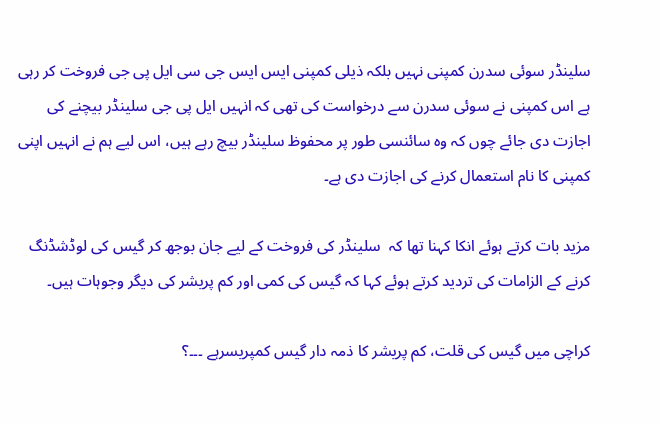سلینڈر سوئی سدرن کمپنی نہیں بلکہ ذیلی کمپنی ایس ایس جی سی ایل پی جی فروخت کر رہی ہے اس کمپنی نے سوئی سدرن سے درخواست کی تھی کہ انہیں ایل پی جی سلینڈر بیچنے کی اجازت دی جائے چوں کہ وہ سائنسی طور پر محفوظ سلینڈر بیچ رہے ہیں، اس لیے ہم نے انہیں اپنی کمپنی کا نام استعمال کرنے کی اجازت دی ہے۔

مزید بات کرتے ہوئے انکا کہنا تھا کہ  سلینڈر کی فروخت کے لیے جان بوجھ کر گیس کی لوڈشڈنگ کرنے کے الزامات کی تردید کرتے ہوئے کہا کہ گیس کی کمی اور کم پریشر کی دیگر وجوہات ہیں۔

کراچی میں گیس کی قلت، کم پریشر کا ذمہ دار گیس کمپریسرہے ۔۔۔؟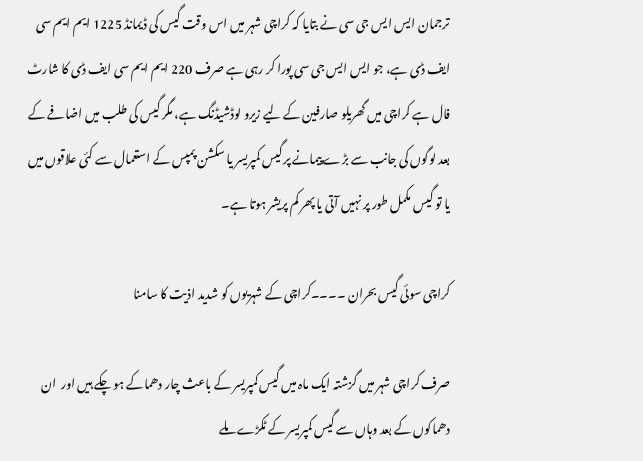ترجمان ایس ایس جی سی نے بتایا کہ کراچی شہر میں اس وقت گیس کی ڈیمانڈ 1225 ایم ایم سی ایف ڈی ہے، جو ایس ایس جی سی پورا کر رہی ہے صرف 220 ایم ایم سی ایف ڈی کا شارٹ فال ہے کراچی میں گھریلو صارفین کے لیے زیرو لوڈشیڈنگ ہے، مگر گیس کی طلب میں اضافے کے بعد لوگوں کی جانب سے بڑے پیمانے پر گیس کمپریسر یا سکشن پمپس کے استعمال سے کئی علاقوں میں یا تو گیس مکمل طور پر نہیں آتی یا پھر کم پریشر ہوتا ہے۔

کراچی سوئی گیس بحران ۔۔۔۔کراچی کے شہریوں کو شدید اذیت کا سامنا

صرف کراچی شہر میں گزشتہ ایک ماہ میں گیس کمپریسر کے باعث چار دھماکے ہو چکے ہیں اور  ان دھماکوں کے بعد وہاں سے گیس کمپریسر کے ٹکڑے ملے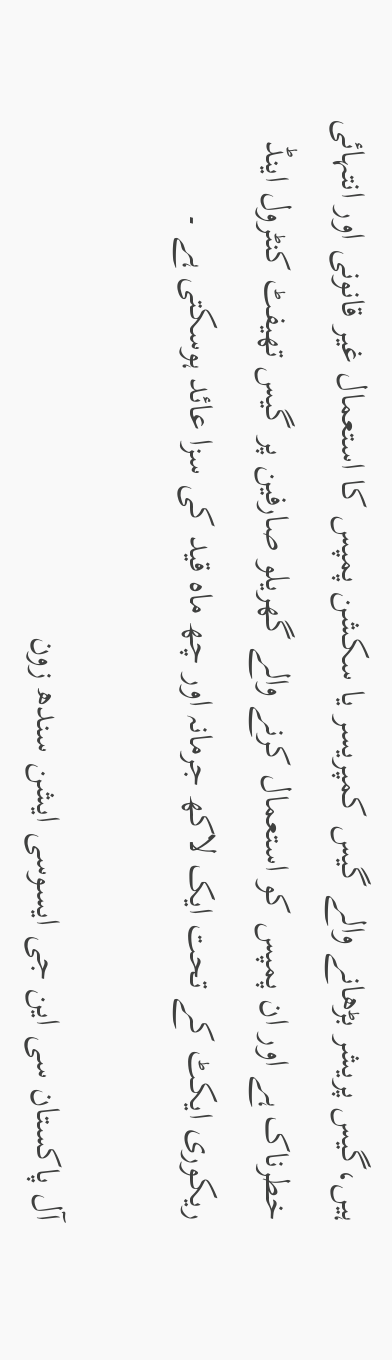ہیں،گیس پریشر بڑھانے والے گیس کمپریسر یا سکشن پمپس کا استعمال غیر قانونی اور انتہائی خطرناک ہے اور ان پمپس کو استعمال کرنے والے گھریلو صارفین پر گیس تھیفٹ کنٹرول اینڈ ریکوری ایکٹ کے تحت ایک لاکھ جرمانہ اور چھ ماہ قید کی سزا عائد ہوسکتی ہے ۔

آل پاکستان سی این جی ایسوسی ایشن سندھ زون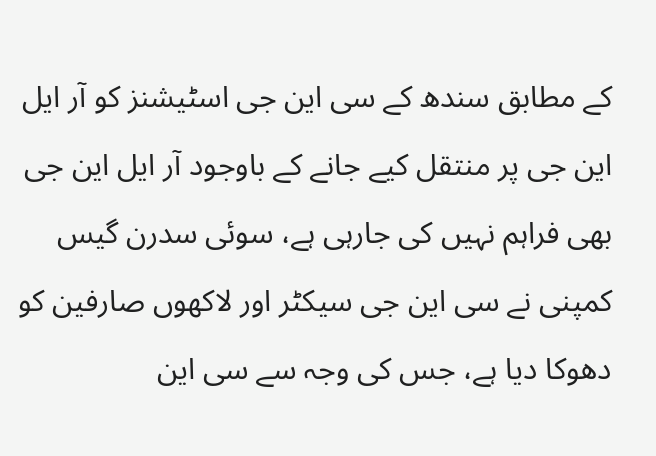کے مطابق سندھ کے سی این جی اسٹیشنز کو آر ایل این جی پر منتقل کیے جانے کے باوجود آر ایل این جی بھی فراہم نہیں کی جارہی ہے، سوئی سدرن گیس کمپنی نے سی این جی سیکٹر اور لاکھوں صارفین کو دھوکا دیا ہے، جس کی وجہ سے سی این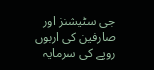جی سٹیشنز اور صارفین کی اربوں روپے کی سرمایہ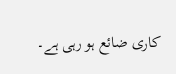کاری ضائع ہو رہی ہے۔